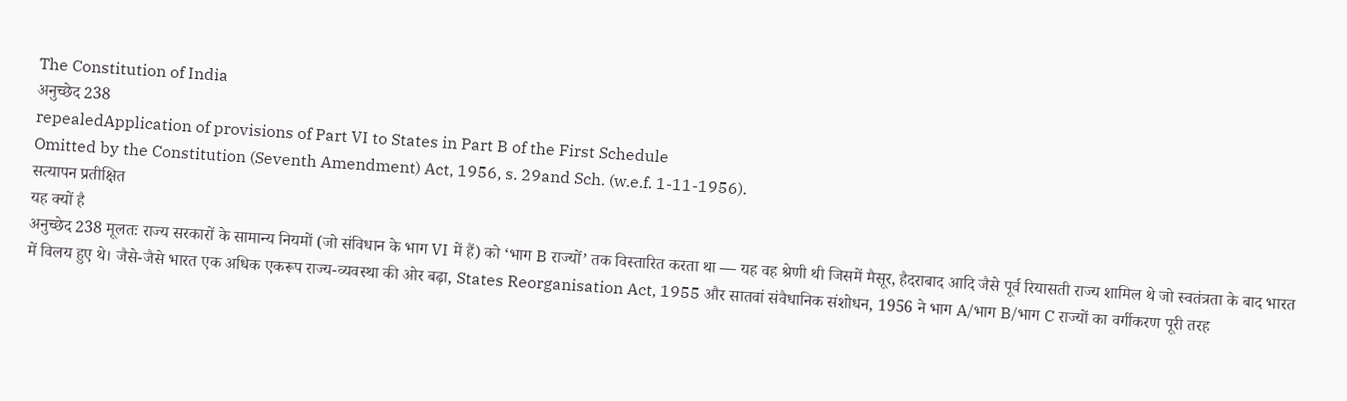The Constitution of India
अनुच्छेद 238
repealedApplication of provisions of Part VI to States in Part B of the First Schedule
Omitted by the Constitution (Seventh Amendment) Act, 1956, s. 29and Sch. (w.e.f. 1-11-1956).
सत्यापन प्रतीक्षित
यह क्यों है
अनुच्छेद 238 मूलतः राज्य सरकारों के सामान्य नियमों (जो संविधान के भाग VI में हैं) को ‘भाग B राज्यों’ तक विस्तारित करता था — यह वह श्रेणी थी जिसमें मैसूर, हैदराबाद आदि जैसे पूर्व रियासती राज्य शामिल थे जो स्वतंत्रता के बाद भारत में विलय हुए थे। जैसे-जैसे भारत एक अधिक एकरूप राज्य-व्यवस्था की ओर बढ़ा, States Reorganisation Act, 1955 और सातवां संवैधानिक संशोधन, 1956 ने भाग A/भाग B/भाग C राज्यों का वर्गीकरण पूरी तरह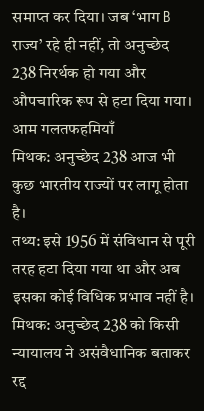समाप्त कर दिया। जब ‘भाग B राज्य’ रहे ही नहीं, तो अनुच्छेद 238 निरर्थक हो गया और औपचारिक रूप से हटा दिया गया।
आम गलतफहमियाँ
मिथक: अनुच्छेद 238 आज भी कुछ भारतीय राज्यों पर लागू होता है।
तथ्य: इसे 1956 में संविधान से पूरी तरह हटा दिया गया था और अब इसका कोई विधिक प्रभाव नहीं है।
मिथक: अनुच्छेद 238 को किसी न्यायालय ने असंवैधानिक बताकर रद्द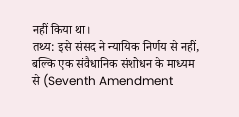नहीं किया था।
तथ्य: इसे संसद ने न्यायिक निर्णय से नहीं, बल्कि एक संवैधानिक संशोधन के माध्यम से (Seventh Amendment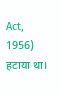Act, 1956) हटाया था।